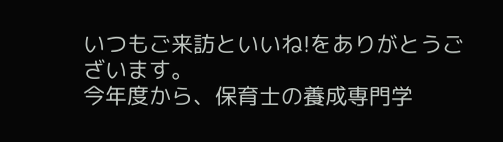いつもご来訪といいね!をありがとうございます。
今年度から、保育士の養成専門学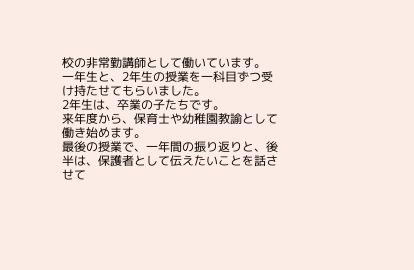校の非常勤講師として働いています。
一年生と、2年生の授業を一科目ずつ受け持たせてもらいました。
2年生は、卒業の子たちです。
来年度から、保育士や幼稚園教諭として働き始めます。
最後の授業で、一年間の振り返りと、後半は、保護者として伝えたいことを話させて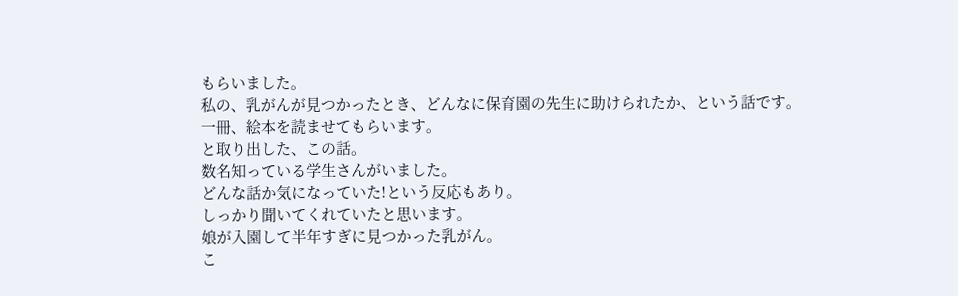もらいました。
私の、乳がんが見つかったとき、どんなに保育園の先生に助けられたか、という話です。
一冊、絵本を読ませてもらいます。
と取り出した、この話。
数名知っている学生さんがいました。
どんな話か気になっていた!という反応もあり。
しっかり聞いてくれていたと思います。
娘が入園して半年すぎに見つかった乳がん。
こ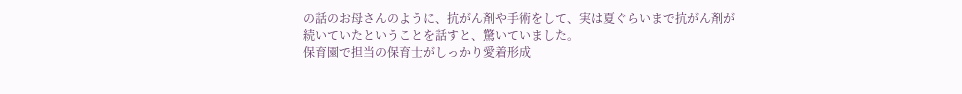の話のお母さんのように、抗がん剤や手術をして、実は夏ぐらいまで抗がん剤が続いていたということを話すと、驚いていました。
保育園で担当の保育士がしっかり愛着形成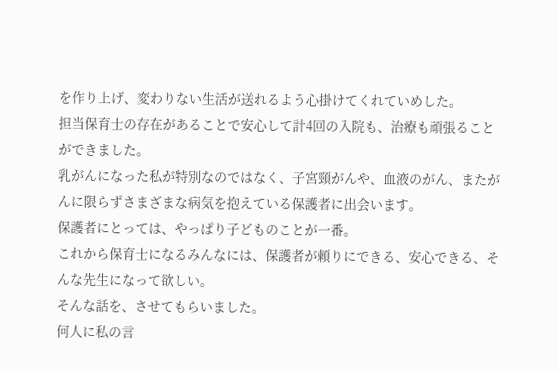を作り上げ、変わりない生活が送れるよう心掛けてくれていめした。
担当保育士の存在があることで安心して計4回の入院も、治療も頑張ることができました。
乳がんになった私が特別なのではなく、子宮頸がんや、血液のがん、またがんに限らずさまざまな病気を抱えている保護者に出会います。
保護者にとっては、やっぱり子どものことが一番。
これから保育士になるみんなには、保護者が頼りにできる、安心できる、そんな先生になって欲しい。
そんな話を、させてもらいました。
何人に私の言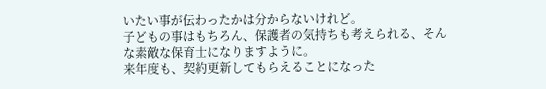いたい事が伝わったかは分からないけれど。
子どもの事はもちろん、保護者の気持ちも考えられる、そんな素敵な保育士になりますように。
来年度も、契約更新してもらえることになった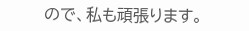ので、私も頑張ります。